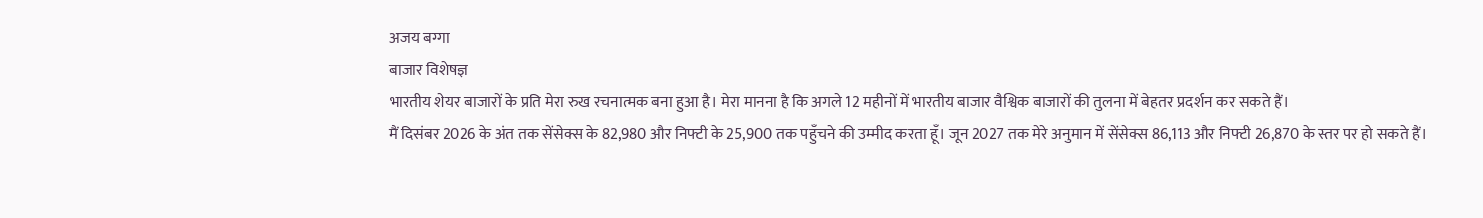अजय बग्गा
बाजार विशेषज्ञ
भारतीय शेयर बाजारों के प्रति मेरा रुख रचनात्मक बना हुआ है। मेरा मानना है कि अगले 12 महीनों में भारतीय बाजार वैश्विक बाजारों की तुलना में बेहतर प्रदर्शन कर सकते हैं।
मैं दिसंबर 2026 के अंत तक सेंसेक्स के 82,980 और निफ्टी के 25,900 तक पहुँचने की उम्मीद करता हूँ। जून 2027 तक मेरे अनुमान में सेंसेक्स 86,113 और निफ्टी 26,870 के स्तर पर हो सकते हैं।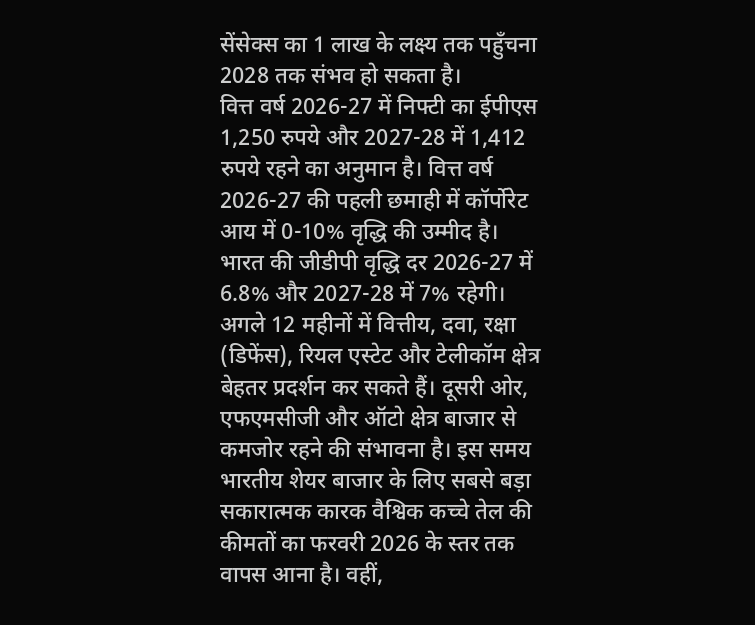सेंसेक्स का 1 लाख के लक्ष्य तक पहुँचना 2028 तक संभव हो सकता है।
वित्त वर्ष 2026-27 में निफ्टी का ईपीएस 1,250 रुपये और 2027-28 में 1,412 रुपये रहने का अनुमान है। वित्त वर्ष 2026-27 की पहली छमाही में कॉर्पोरेट आय में 0-10% वृद्धि की उम्मीद है। भारत की जीडीपी वृद्धि दर 2026-27 में 6.8% और 2027-28 में 7% रहेगी।
अगले 12 महीनों में वित्तीय, दवा, रक्षा (डिफेंस), रियल एस्टेट और टेलीकॉम क्षेत्र बेहतर प्रदर्शन कर सकते हैं। दूसरी ओर, एफएमसीजी और ऑटो क्षेत्र बाजार से कमजोर रहने की संभावना है। इस समय भारतीय शेयर बाजार के लिए सबसे बड़ा सकारात्मक कारक वैश्विक कच्चे तेल की कीमतों का फरवरी 2026 के स्तर तक वापस आना है। वहीं,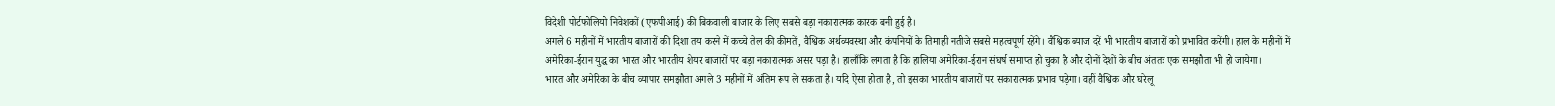विदेशी पोर्टफोलियो निवेशकों (एफपीआई) की बिकवाली बाजार के लिए सबसे बड़ा नकारात्मक कारक बनी हुई है।
अगले 6 महीनों में भारतीय बाजारों की दिशा तय करने में कच्चे तेल की कीमतें, वैश्विक अर्थव्यवस्था और कंपनियों के तिमाही नतीजे सबसे महत्वपूर्ण रहेंगे। वैश्विक ब्याज दरें भी भारतीय बाजारों को प्रभावित करेंगी। हाल के महीनों में अमेरिका-ईरान युद्ध का भारत और भारतीय शेयर बाजारों पर बड़ा नकारात्मक असर पड़ा है। हालाँकि लगता है कि हालिया अमेरिका-ईरान संघर्ष समाप्त हो चुका है और दोनों देशों के बीच अंततः एक समझौता भी हो जायेगा।
भारत और अमेरिका के बीच व्यापार समझौता अगले 3 महीनों में अंतिम रूप ले सकता है। यदि ऐसा होता है, तो इसका भारतीय बाजारों पर सकारात्मक प्रभाव पड़ेगा। वहीं वैश्विक और घरेलू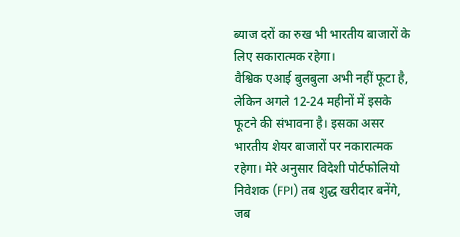ब्याज दरों का रुख भी भारतीय बाजारों के लिए सकारात्मक रहेगा।
वैश्विक एआई बुलबुला अभी नहीं फूटा है, लेकिन अगले 12-24 महीनों में इसके फूटने की संभावना है। इसका असर भारतीय शेयर बाजारों पर नकारात्मक रहेगा। मेरे अनुसार विदेशी पोर्टफोलियो निवेशक (FPI) तब शुद्ध खरीदार बनेंगे, जब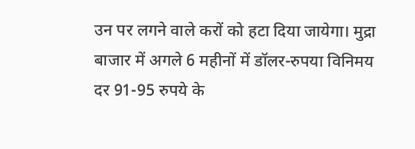उन पर लगने वाले करों को हटा दिया जायेगा। मुद्रा बाजार में अगले 6 महीनों में डॉलर-रुपया विनिमय दर 91-95 रुपये के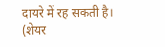दायरे में रह सकती है।
(शेयर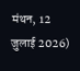मंथन, 12 जुलाई 2026)